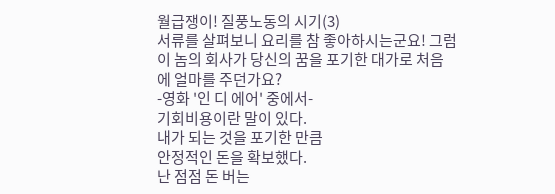월급쟁이! 질풍노동의 시기(3)
서류를 살펴보니 요리를 참 좋아하시는군요! 그럼 이 놈의 회사가 당신의 꿈을 포기한 대가로 처음에 얼마를 주던가요?
-영화 '인 디 에어' 중에서-
기회비용이란 말이 있다.
내가 되는 것을 포기한 만큼
안정적인 돈을 확보했다.
난 점점 돈 버는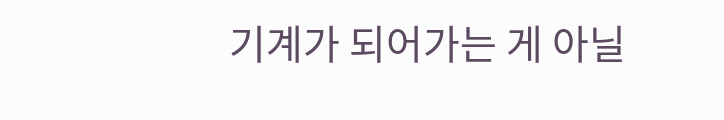기계가 되어가는 게 아닐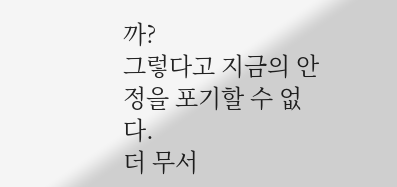까?
그렇다고 지금의 안정을 포기할 수 없다.
더 무서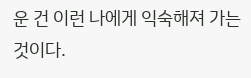운 건 이런 나에게 익숙해져 가는 것이다.